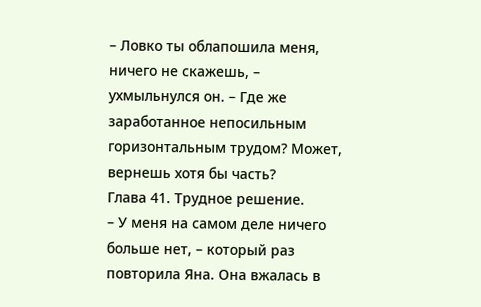– Ловко ты облапошила меня, ничего не скажешь, – ухмыльнулся он. – Где же заработанное непосильным горизонтальным трудом? Может, вернешь хотя бы часть?
Глава 41. Трудное решение.
– У меня на самом деле ничего больше нет, – который раз повторила Яна. Она вжалась в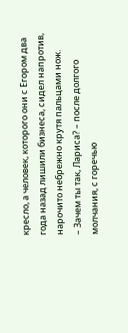кресло, а человек, которого они с Егором два года назад лишили бизнеса, сидел напротив, нарочито небрежно крутя пальцами нож.
– Зачем ты так, Лариса? – после долгого молчания, с горечью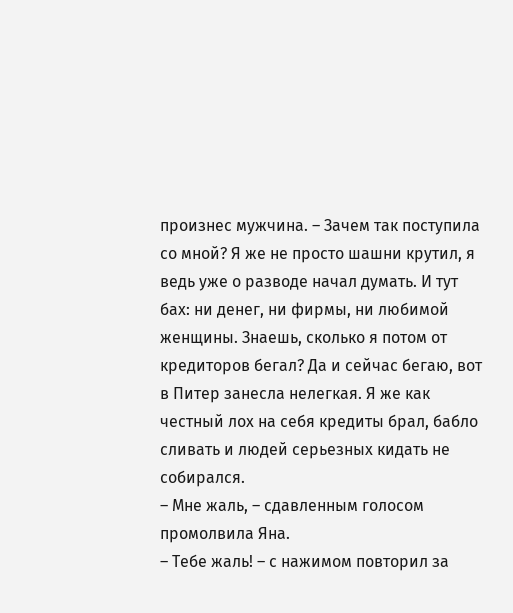произнес мужчина. – Зачем так поступила со мной? Я же не просто шашни крутил, я ведь уже о разводе начал думать. И тут бах: ни денег, ни фирмы, ни любимой женщины. Знаешь, сколько я потом от кредиторов бегал? Да и сейчас бегаю, вот в Питер занесла нелегкая. Я же как честный лох на себя кредиты брал, бабло сливать и людей серьезных кидать не собирался.
– Мне жаль, – сдавленным голосом промолвила Яна.
– Тебе жаль! – с нажимом повторил за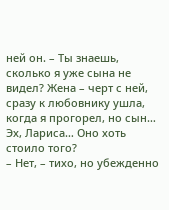ней он. – Ты знаешь, сколько я уже сына не видел? Жена – черт с ней, сразу к любовнику ушла, когда я прогорел, но сын… Эх, Лариса… Оно хоть стоило того?
– Нет, – тихо, но убежденно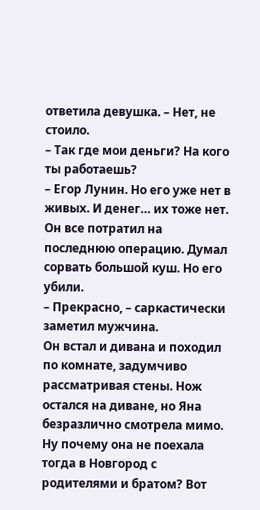ответила девушка. – Нет, не стоило.
– Так где мои деньги? На кого ты работаешь?
– Егор Лунин. Но его уже нет в живых. И денег… их тоже нет. Он все потратил на последнюю операцию. Думал сорвать большой куш. Но его убили.
– Прекрасно, – саркастически заметил мужчина.
Он встал и дивана и походил по комнате, задумчиво рассматривая стены. Нож остался на диване, но Яна безразлично смотрела мимо. Ну почему она не поехала тогда в Новгород с родителями и братом? Вот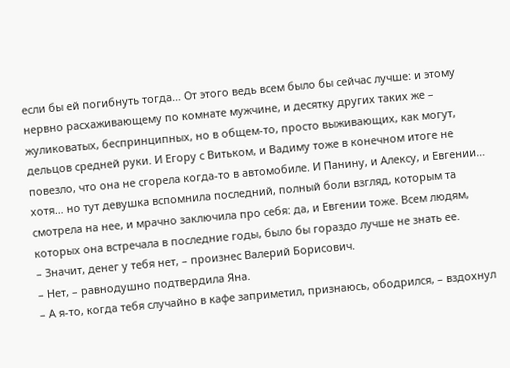если бы ей погибнуть тогда… От этого ведь всем было бы сейчас лучше: и этому нервно расхаживающему по комнате мужчине, и десятку других таких же – жуликоватых, беспринципных, но в общем-то, просто выживающих, как могут, дельцов средней руки. И Егору с Витьком, и Вадиму тоже в конечном итоге не повезло, что она не сгорела когда-то в автомобиле. И Панину, и Алексу, и Евгении… хотя… но тут девушка вспомнила последний, полный боли взгляд, которым та смотрела на нее, и мрачно заключила про себя: да, и Евгении тоже. Всем людям, которых она встречала в последние годы, было бы гораздо лучше не знать ее.
– Значит, денег у тебя нет, – произнес Валерий Борисович.
– Нет, – равнодушно подтвердила Яна.
– А я-то, когда тебя случайно в кафе заприметил, признаюсь, ободрился, – вздохнул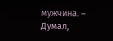мужчина. – Думал,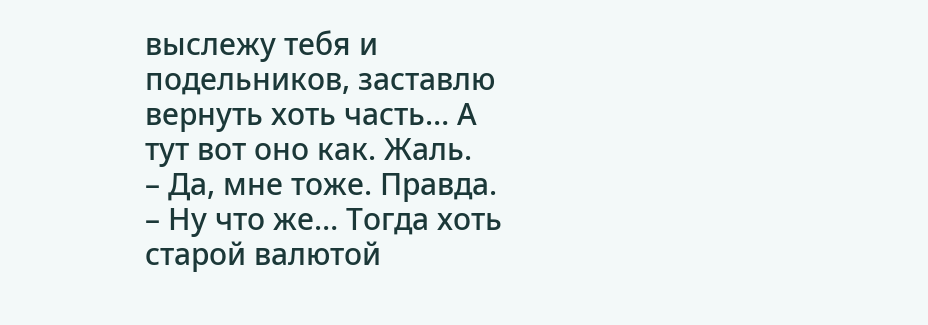выслежу тебя и подельников, заставлю вернуть хоть часть… А тут вот оно как. Жаль.
– Да, мне тоже. Правда.
– Ну что же… Тогда хоть старой валютой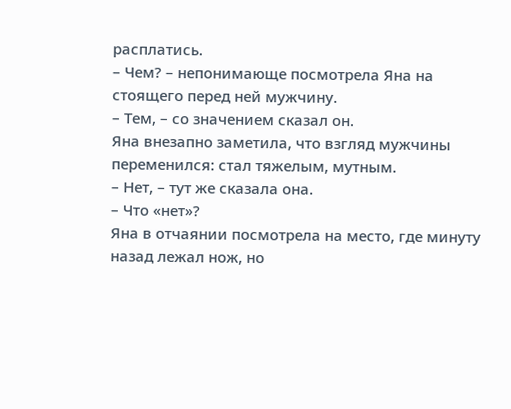расплатись.
– Чем? – непонимающе посмотрела Яна на стоящего перед ней мужчину.
– Тем, – со значением сказал он.
Яна внезапно заметила, что взгляд мужчины переменился: стал тяжелым, мутным.
– Нет, – тут же сказала она.
– Что «нет»?
Яна в отчаянии посмотрела на место, где минуту назад лежал нож, но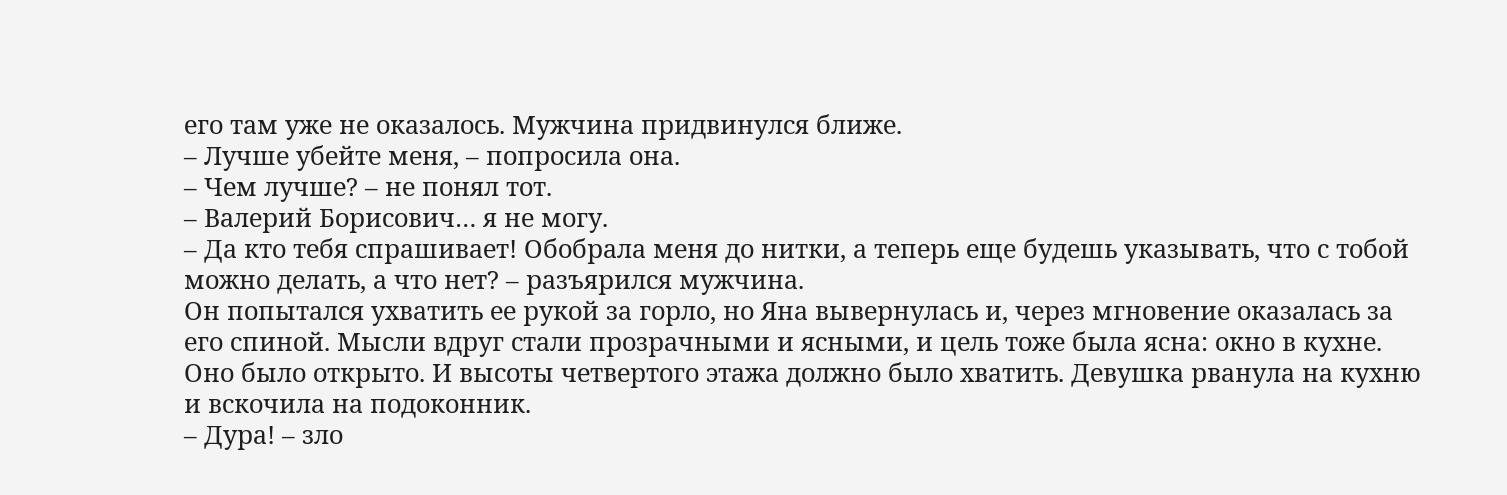его там уже не оказалось. Мужчина придвинулся ближе.
– Лучше убейте меня, – попросила она.
– Чем лучше? – не понял тот.
– Валерий Борисович… я не могу.
– Да кто тебя спрашивает! Обобрала меня до нитки, а теперь еще будешь указывать, что с тобой можно делать, а что нет? – разъярился мужчина.
Он попытался ухватить ее рукой за горло, но Яна вывернулась и, через мгновение оказалась за его спиной. Мысли вдруг стали прозрачными и ясными, и цель тоже была ясна: окно в кухне. Оно было открыто. И высоты четвертого этажа должно было хватить. Девушка рванула на кухню и вскочила на подоконник.
– Дура! – зло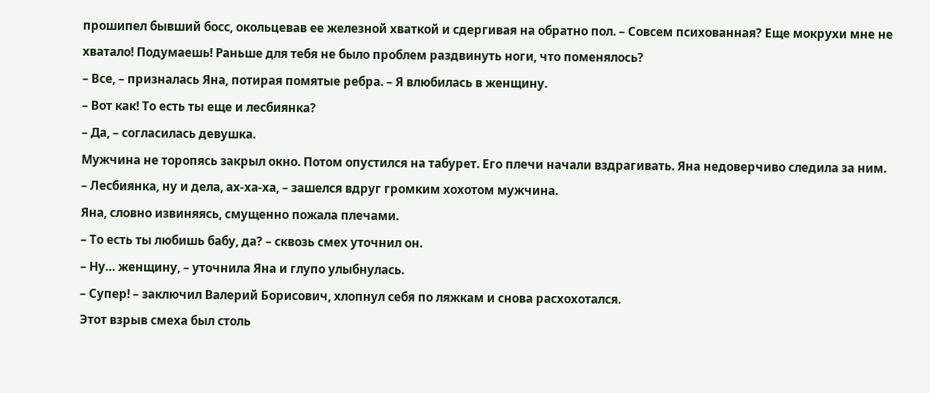прошипел бывший босс, окольцевав ее железной хваткой и сдергивая на обратно пол. – Совсем психованная? Еще мокрухи мне не хватало! Подумаешь! Раньше для тебя не было проблем раздвинуть ноги, что поменялось?
– Все, – призналась Яна, потирая помятые ребра. – Я влюбилась в женщину.
– Вот как! То есть ты еще и лесбиянка?
– Да, – согласилась девушка.
Мужчина не торопясь закрыл окно. Потом опустился на табурет. Его плечи начали вздрагивать. Яна недоверчиво следила за ним.
– Лесбиянка, ну и дела, ах-ха-ха, – зашелся вдруг громким хохотом мужчина.
Яна, словно извиняясь, смущенно пожала плечами.
– То есть ты любишь бабу, да? – сквозь смех уточнил он.
– Ну… женщину, – уточнила Яна и глупо улыбнулась.
– Супер! – заключил Валерий Борисович, хлопнул себя по ляжкам и снова расхохотался.
Этот взрыв смеха был столь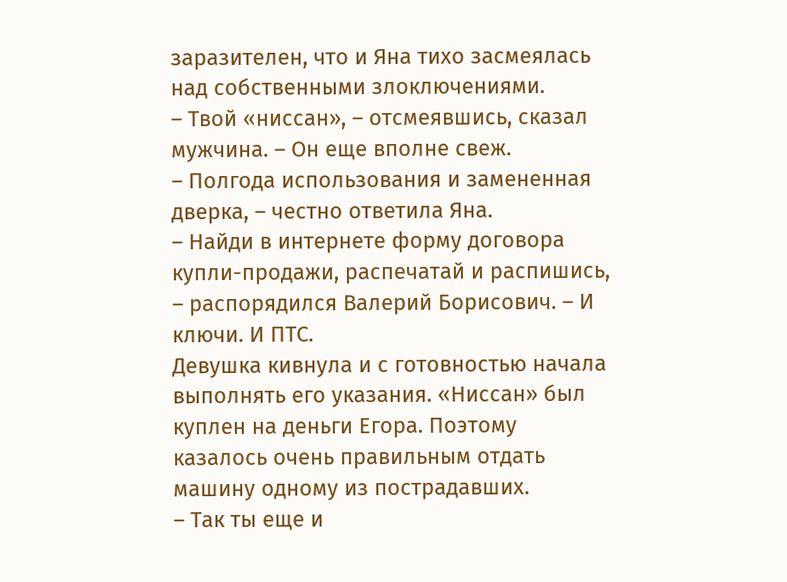заразителен, что и Яна тихо засмеялась над собственными злоключениями.
– Твой «ниссан», – отсмеявшись, сказал мужчина. – Он еще вполне свеж.
– Полгода использования и замененная дверка, – честно ответила Яна.
– Найди в интернете форму договора купли-продажи, распечатай и распишись, – распорядился Валерий Борисович. – И ключи. И ПТС.
Девушка кивнула и с готовностью начала выполнять его указания. «Ниссан» был куплен на деньги Егора. Поэтому казалось очень правильным отдать машину одному из пострадавших.
– Так ты еще и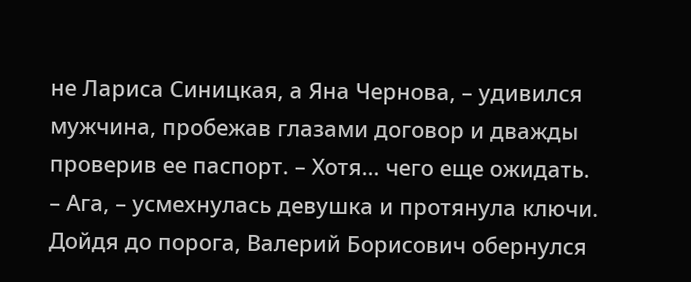не Лариса Синицкая, а Яна Чернова, – удивился мужчина, пробежав глазами договор и дважды проверив ее паспорт. – Хотя… чего еще ожидать.
– Ага, – усмехнулась девушка и протянула ключи.
Дойдя до порога, Валерий Борисович обернулся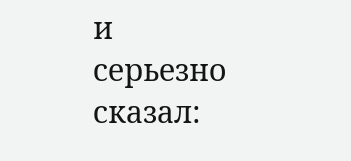и серьезно сказал: